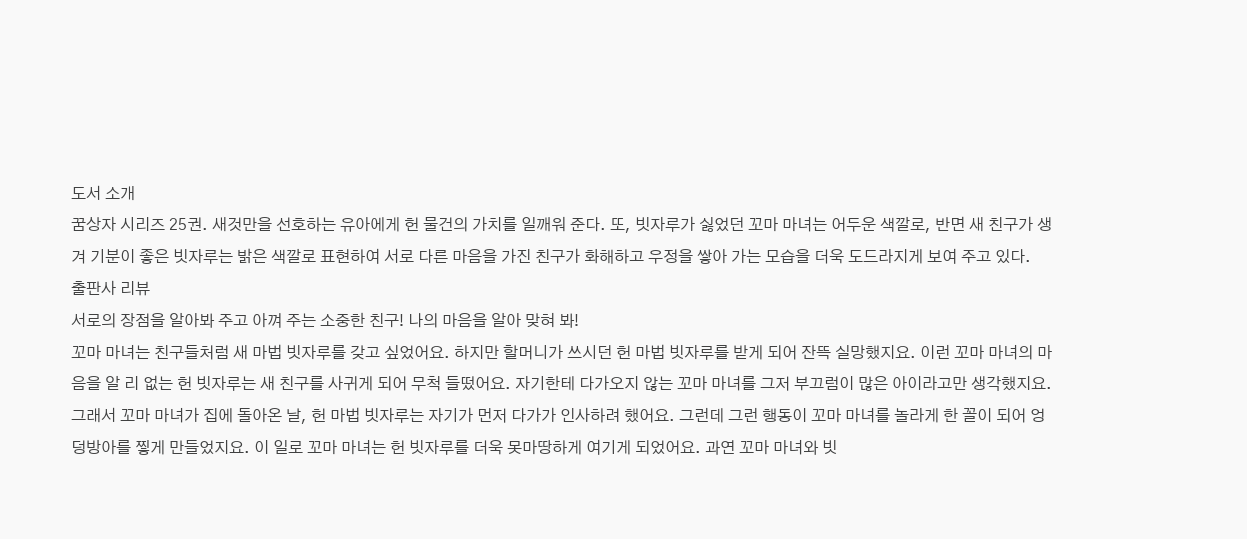도서 소개
꿈상자 시리즈 25권. 새것만을 선호하는 유아에게 헌 물건의 가치를 일깨워 준다. 또, 빗자루가 싫었던 꼬마 마녀는 어두운 색깔로, 반면 새 친구가 생겨 기분이 좋은 빗자루는 밝은 색깔로 표현하여 서로 다른 마음을 가진 친구가 화해하고 우정을 쌓아 가는 모습을 더욱 도드라지게 보여 주고 있다.
출판사 리뷰
서로의 장점을 알아봐 주고 아껴 주는 소중한 친구! 나의 마음을 알아 맞혀 봐!
꼬마 마녀는 친구들처럼 새 마법 빗자루를 갖고 싶었어요. 하지만 할머니가 쓰시던 헌 마법 빗자루를 받게 되어 잔뜩 실망했지요. 이런 꼬마 마녀의 마음을 알 리 없는 헌 빗자루는 새 친구를 사귀게 되어 무척 들떴어요. 자기한테 다가오지 않는 꼬마 마녀를 그저 부끄럼이 많은 아이라고만 생각했지요. 그래서 꼬마 마녀가 집에 돌아온 날, 헌 마법 빗자루는 자기가 먼저 다가가 인사하려 했어요. 그런데 그런 행동이 꼬마 마녀를 놀라게 한 꼴이 되어 엉덩방아를 찧게 만들었지요. 이 일로 꼬마 마녀는 헌 빗자루를 더욱 못마땅하게 여기게 되었어요. 과연 꼬마 마녀와 빗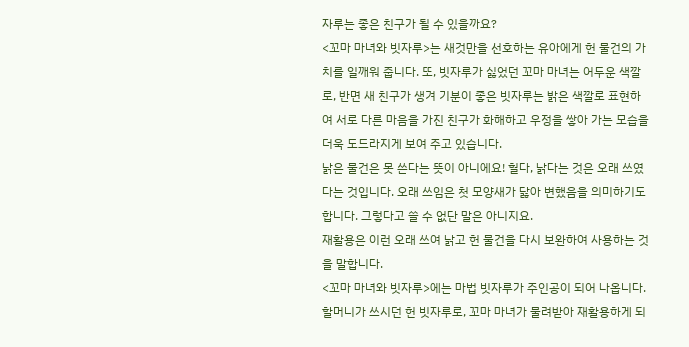자루는 좋은 친구가 될 수 있을까요?
<꼬마 마녀와 빗자루>는 새것만을 선호하는 유아에게 헌 물건의 가치를 일깨워 줍니다. 또, 빗자루가 싫었던 꼬마 마녀는 어두운 색깔로, 반면 새 친구가 생겨 기분이 좋은 빗자루는 밝은 색깔로 표현하여 서로 다른 마음을 가진 친구가 화해하고 우정을 쌓아 가는 모습을 더욱 도드라지게 보여 주고 있습니다.
낡은 물건은 못 쓴다는 뜻이 아니에요! 헐다, 낡다는 것은 오래 쓰였다는 것입니다. 오래 쓰임은 첫 모양새가 닳아 변했음을 의미하기도 합니다. 그렇다고 쓸 수 없단 말은 아니지요.
재활용은 이런 오래 쓰여 낡고 헌 물건을 다시 보완하여 사용하는 것을 말합니다.
<꼬마 마녀와 빗자루>에는 마법 빗자루가 주인공이 되어 나옵니다. 할머니가 쓰시던 헌 빗자루로, 꼬마 마녀가 물려받아 재활용하게 되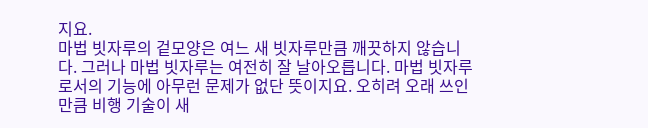지요.
마법 빗자루의 겉모양은 여느 새 빗자루만큼 깨끗하지 않습니다. 그러나 마법 빗자루는 여전히 잘 날아오릅니다. 마법 빗자루로서의 기능에 아무런 문제가 없단 뜻이지요. 오히려 오래 쓰인 만큼 비행 기술이 새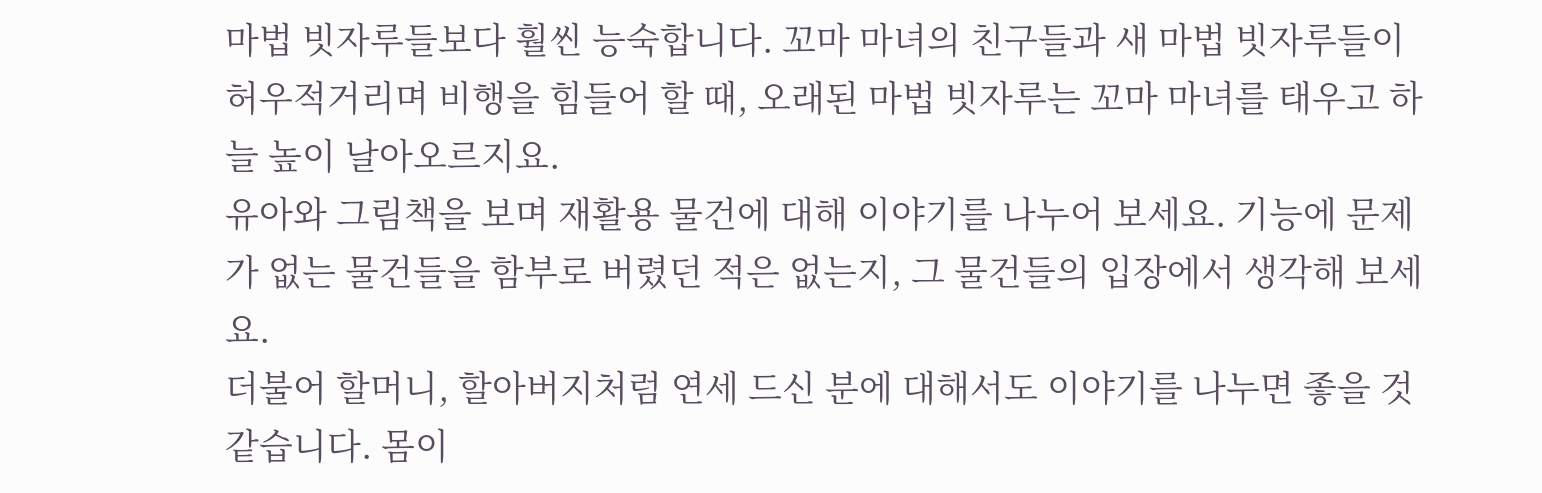마법 빗자루들보다 훨씬 능숙합니다. 꼬마 마녀의 친구들과 새 마법 빗자루들이 허우적거리며 비행을 힘들어 할 때, 오래된 마법 빗자루는 꼬마 마녀를 태우고 하늘 높이 날아오르지요.
유아와 그림책을 보며 재활용 물건에 대해 이야기를 나누어 보세요. 기능에 문제가 없는 물건들을 함부로 버렸던 적은 없는지, 그 물건들의 입장에서 생각해 보세요.
더불어 할머니, 할아버지처럼 연세 드신 분에 대해서도 이야기를 나누면 좋을 것 같습니다. 몸이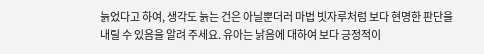늙었다고 하여, 생각도 늙는 건은 아닐뿐더러 마법 빗자루처럼 보다 현명한 판단을 내릴 수 있음을 알려 주세요. 유아는 낡음에 대하여 보다 긍정적이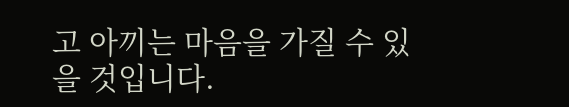고 아끼는 마음을 가질 수 있을 것입니다.